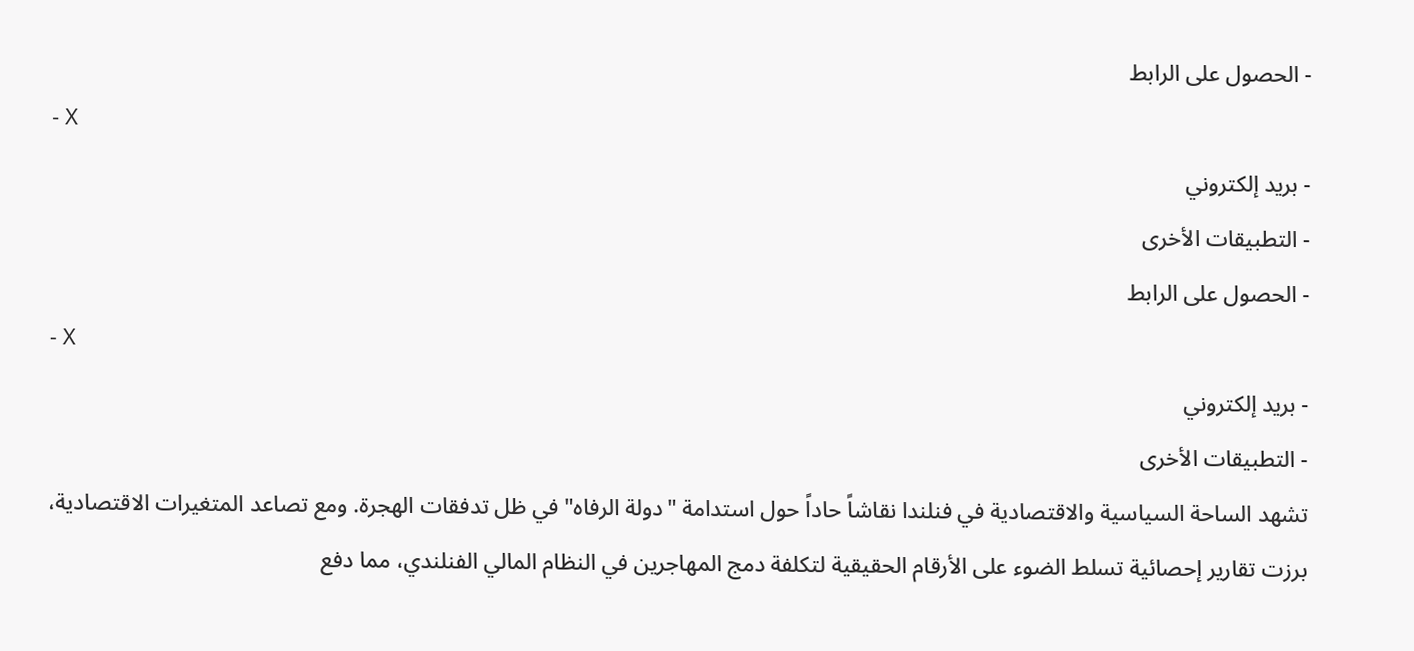- الحصول على الرابط
- X
- بريد إلكتروني
- التطبيقات الأخرى
- الحصول على الرابط
- X
- بريد إلكتروني
- التطبيقات الأخرى
تشهد الساحة السياسية والاقتصادية في فنلندا نقاشاً حاداً حول استدامة "دولة الرفاه" في ظل تدفقات الهجرة. ومع تصاعد المتغيرات الاقتصادية، برزت تقارير إحصائية تسلط الضوء على الأرقام الحقيقية لتكلفة دمج المهاجرين في النظام المالي الفنلندي، مما دفع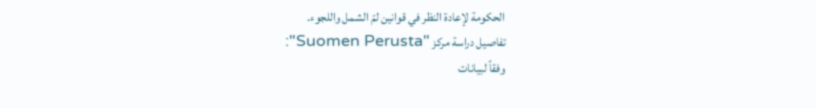الحكومة لإعادة النظر في قوانين لمّ الشمل واللجوء.
تفاصيل دراسة مركز "Suomen Perusta":
وفقاً لبيانات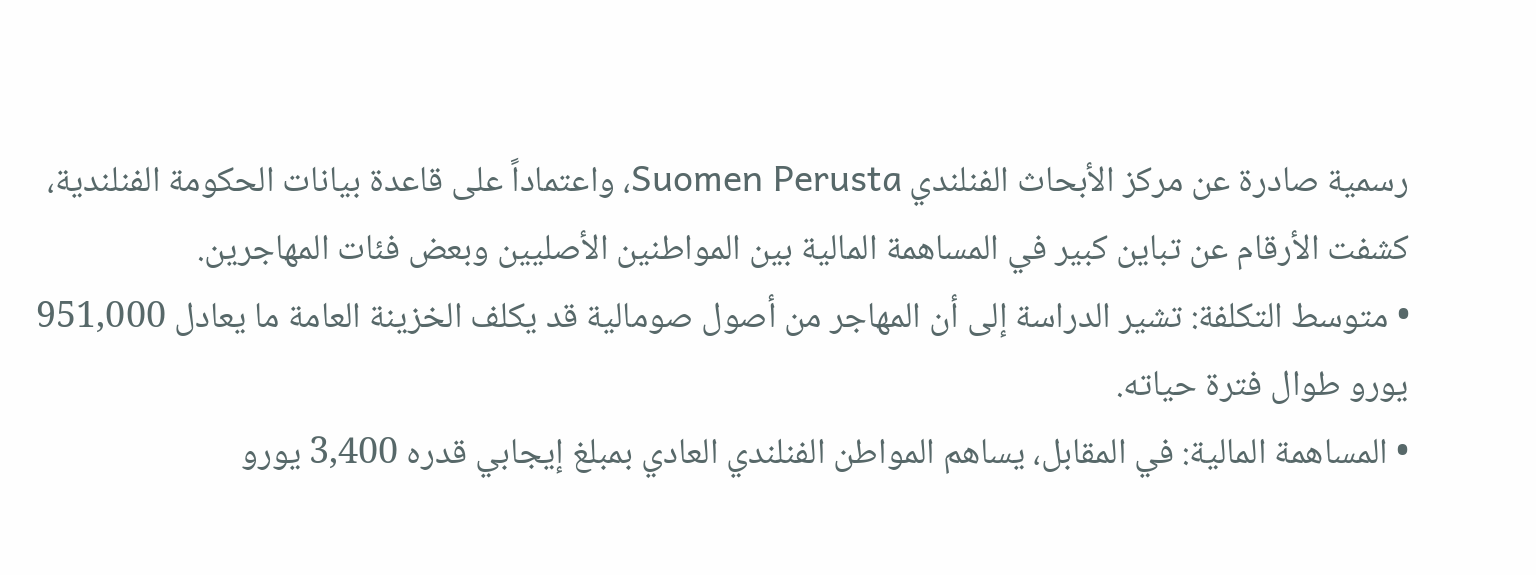رسمية صادرة عن مركز الأبحاث الفنلندي Suomen Perusta، واعتماداً على قاعدة بيانات الحكومة الفنلندية، كشفت الأرقام عن تباين كبير في المساهمة المالية بين المواطنين الأصليين وبعض فئات المهاجرين.
• متوسط التكلفة: تشير الدراسة إلى أن المهاجر من أصول صومالية قد يكلف الخزينة العامة ما يعادل 951,000 يورو طوال فترة حياته.
• المساهمة المالية: في المقابل، يساهم المواطن الفنلندي العادي بمبلغ إيجابي قدره 3,400 يورو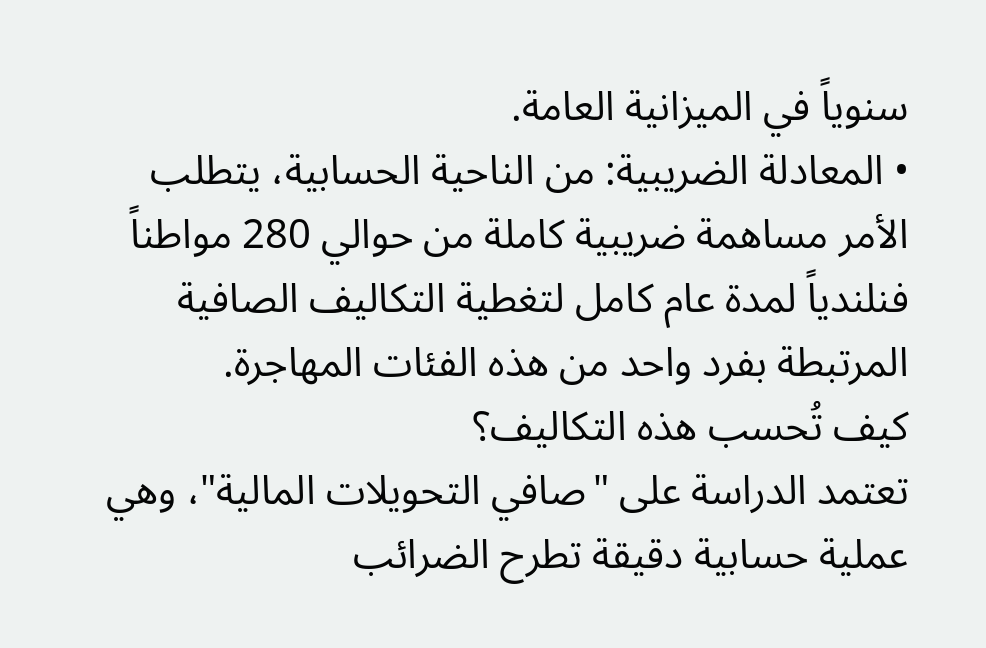سنوياً في الميزانية العامة.
• المعادلة الضريبية: من الناحية الحسابية، يتطلب الأمر مساهمة ضريبية كاملة من حوالي 280 مواطناً فنلندياً لمدة عام كامل لتغطية التكاليف الصافية المرتبطة بفرد واحد من هذه الفئات المهاجرة.
كيف تُحسب هذه التكاليف؟
تعتمد الدراسة على "صافي التحويلات المالية"، وهي عملية حسابية دقيقة تطرح الضرائب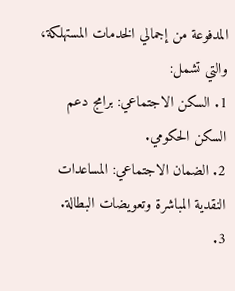المدفوعة من إجمالي الخدمات المستهلكة، والتي تشمل:
1. السكن الاجتماعي: برامج دعم السكن الحكومي.
2. الضمان الاجتماعي: المساعدات النقدية المباشرة وتعويضات البطالة.
3.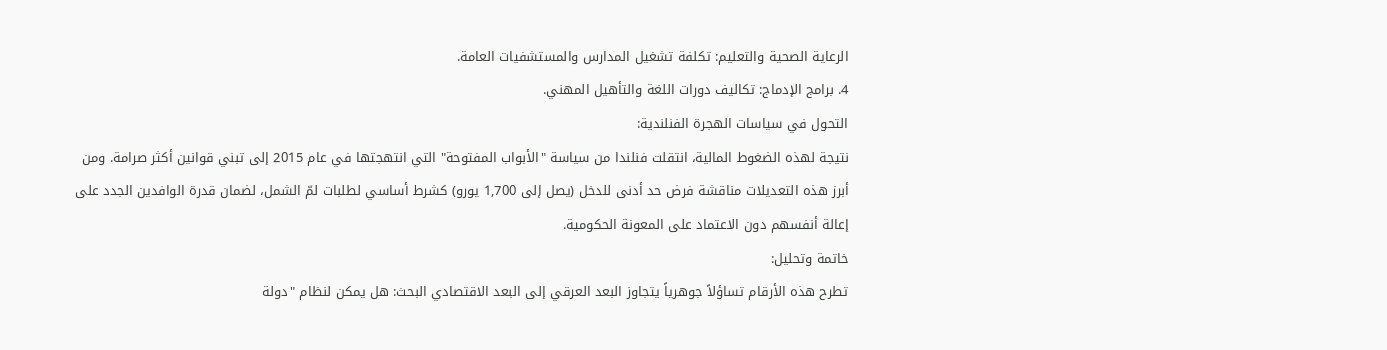الرعاية الصحية والتعليم: تكلفة تشغيل المدارس والمستشفيات العامة.
4. برامج الإدماج: تكاليف دورات اللغة والتأهيل المهني.
التحول في سياسات الهجرة الفنلندية:
نتيجة لهذه الضغوط المالية، انتقلت فنلندا من سياسة "الأبواب المفتوحة" التي انتهجتها في عام 2015 إلى تبني قوانين أكثر صرامة. ومن أبرز هذه التعديلات مناقشة فرض حد أدنى للدخل (يصل إلى 1,700 يورو) كشرط أساسي لطلبات لمّ الشمل، لضمان قدرة الوافدين الجدد على إعالة أنفسهم دون الاعتماد على المعونة الحكومية.
خاتمة وتحليل:
تطرح هذه الأرقام تساؤلاً جوهرياً يتجاوز البعد العرقي إلى البعد الاقتصادي البحث: هل يمكن لنظام "دولة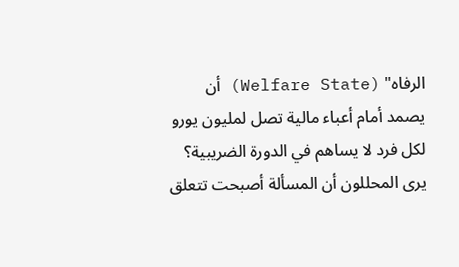الرفاه" (Welfare State) أن يصمد أمام أعباء مالية تصل لمليون يورو لكل فرد لا يساهم في الدورة الضريبية؟ يرى المحللون أن المسألة أصبحت تتعلق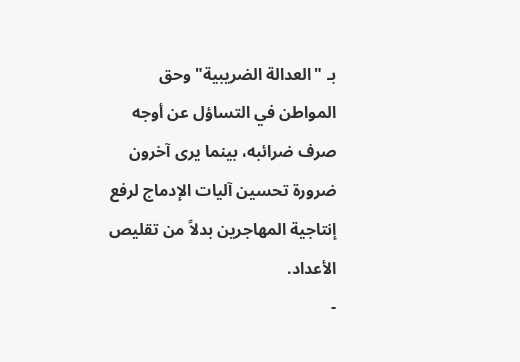بـ "العدالة الضريبية" وحق المواطن في التساؤل عن أوجه صرف ضرائبه، بينما يرى آخرون ضرورة تحسين آليات الإدماج لرفع إنتاجية المهاجرين بدلاً من تقليص الأعداد.
-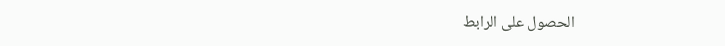الحصول على الرابط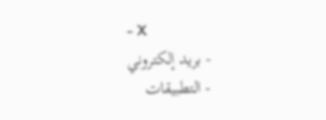- X
- بريد إلكتروني
- التطبيقات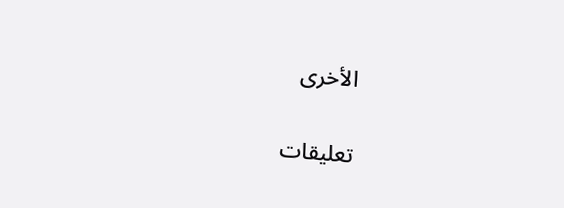الأخرى

تعليقات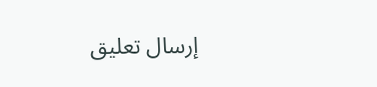إرسال تعليق